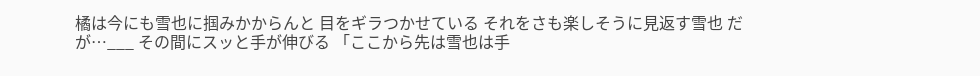橘は今にも雪也に掴みかからんと 目をギラつかせている それをさも楽しそうに見返す雪也 だが…___ その間にスッと手が伸びる 「ここから先は雪也は手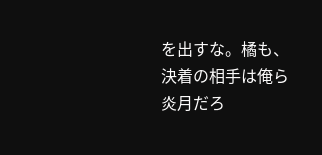を出すな。橘も、決着の相手は俺ら炎月だろ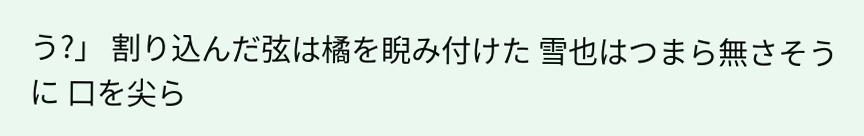う?」 割り込んだ弦は橘を睨み付けた 雪也はつまら無さそうに 口を尖ら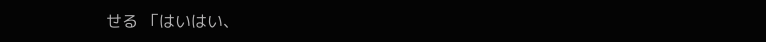せる 「はいはい、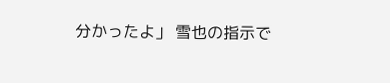分かったよ」 雪也の指示で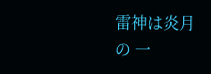雷神は炎月の 一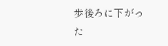歩後ろに下がった